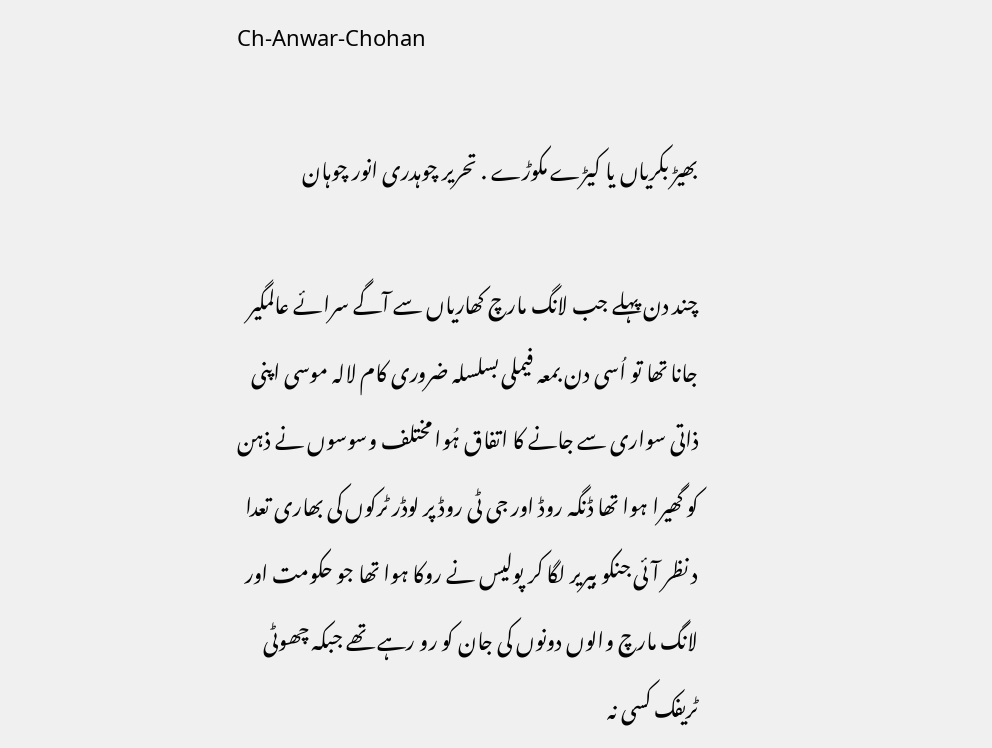Ch-Anwar-Chohan

بھیڑ بکریاں یا کیڑے مکوڑے . تحریر چوہدری انور چوہان

چند دن پہلے جب لانگ مارچ کھاریاں سے آگے سرائے عالمگیر جانا تھا تو اُسی دن بمعہ فیملی بسلسلہ ضروری کام لالہ موسی اپنی ذاتی سواری سے جانے کا اتفاق ہُوا مختلف وسوسوں نے ذہن کو گھیرا ہوا تھا ڈنگہ روڈ اور جی ٹی روڈ پر لوڈر ٹرکوں کی بھاری تعدا د نظر آئی جنکو بیریر لگا کر پولیس نے روکا ہوا تھا جو حکومت اور لانگ مارچ والوں دونوں کی جان کو رو رہے تھے جبکہ چھوٹی ٹریفک کسی نہ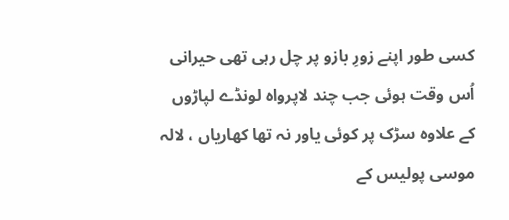کسی طور اپنے زورِ بازو پر چل رہی تھی حیرانی اُس وقت ہوئی جب چند لاپرواہ لونڈے لپاڑوں کے علاوہ سڑک پر کوئی یاور نہ تھا کھاریاں ، لالہ موسی پولیس کے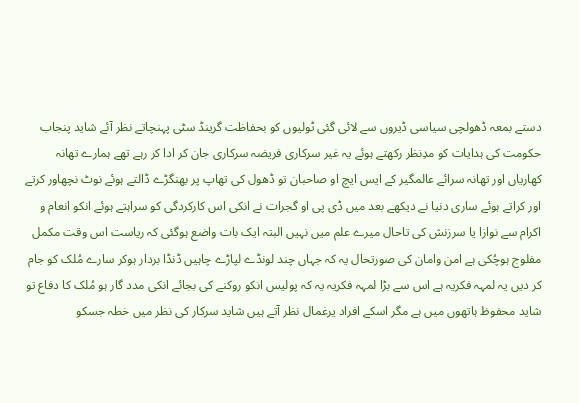دستے بمعہ ڈھولچی سیاسی ڈیروں سے لائی گئی ٹولیوں کو بحفاظت گرینڈ سٹی پہنچاتے نظر آئے شاید پنجاب حکومت کی ہدایات کو مدِنظر رکھتے ہوئے یہ غیر سرکاری فریضہ سرکاری جان کر ادا کر رہے تھے ہمارے تھانہ کھاریاں اور تھانہ سرائے عالمگیر کے ایس ایچ او صاحبان تو ڈھول کی تھاپ پر بھنگڑے ڈالتے ہوئے نوٹ نچھاور کرتے اور کراتے ہوئے ساری دنیا نے دیکھے بعد میں ڈی پی او گجرات نے انکی اس کارکردگی کو سراہتے ہوئے انکو انعام و اکرام سے نوازا یا سرزنش کی تاحال میرے علم میں نہیں البتہ ایک بات واضع ہوگئی کہ ریاست اس وقت مکمل مفلوج ہوچُکی ہے امن وامان کی صورتحال یہ کہ جہاں چند لونڈے لپاڑے چاہیں ڈنڈا بردار ہوکر سارے مُلک کو جام کر دیں یہ لمہہ فکریہ ہے اس سے بڑا لمہہ فکریہ یہ کہ پولیس انکو روکنے کی بجائے انکی مدد گار ہو مُلک کا دفاع تو شاید محفوظ ہاتھوں میں ہے مگر اسکے افراد یرغمال نظر آتے ہیں شاید سرکار کی نظر میں خطہ جسکو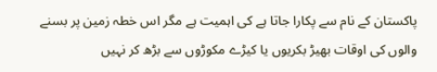پاکستان کے نام سے پکارا جاتا ہے کی اہمیت ہے مگر اس خطہ زمین پر بسنے والوں کی اوقات بھیڑ بکریوں یا کیڑے مکوڑوں سے بڑھ کر نہیں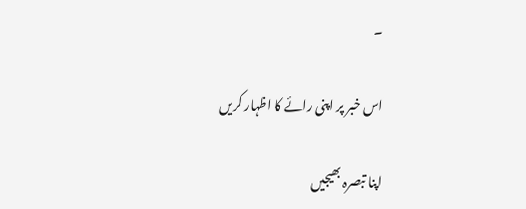۔

اس خبر پر اپنی رائے کا اظہار کریں

اپنا تبصرہ بھیجیں